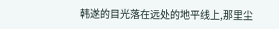韩遂的目光落在远处的地平线上,那里尘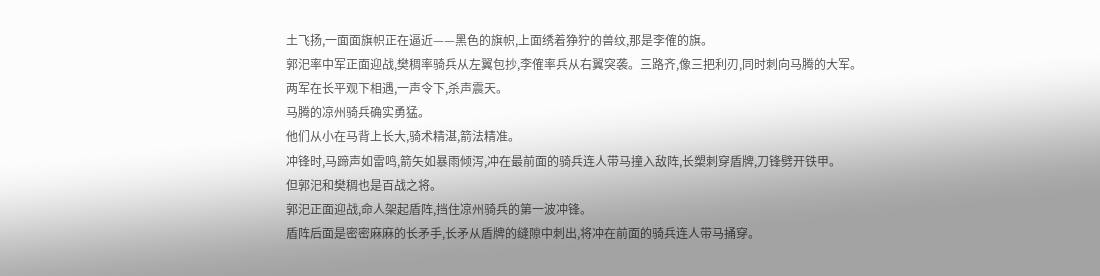土飞扬,一面面旗帜正在逼近——黑色的旗帜,上面绣着狰狞的兽纹,那是李傕的旗。
郭汜率中军正面迎战,樊稠率骑兵从左翼包抄,李傕率兵从右翼突袭。三路齐,像三把利刃,同时刺向马腾的大军。
两军在长平观下相遇,一声令下,杀声震天。
马腾的凉州骑兵确实勇猛。
他们从小在马背上长大,骑术精湛,箭法精准。
冲锋时,马蹄声如雷鸣,箭矢如暴雨倾泻,冲在最前面的骑兵连人带马撞入敌阵,长槊刺穿盾牌,刀锋劈开铁甲。
但郭汜和樊稠也是百战之将。
郭汜正面迎战,命人架起盾阵,挡住凉州骑兵的第一波冲锋。
盾阵后面是密密麻麻的长矛手,长矛从盾牌的缝隙中刺出,将冲在前面的骑兵连人带马捅穿。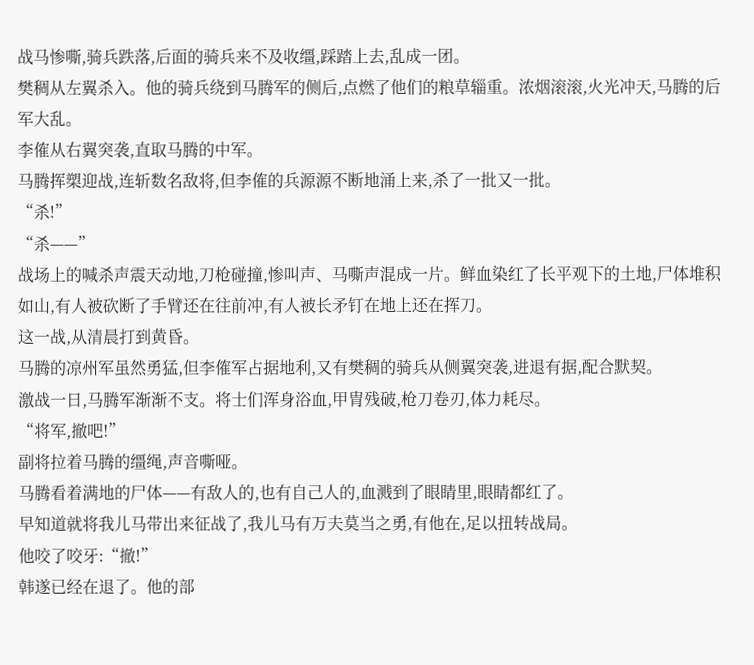战马惨嘶,骑兵跌落,后面的骑兵来不及收缰,踩踏上去,乱成一团。
樊稠从左翼杀入。他的骑兵绕到马腾军的侧后,点燃了他们的粮草辎重。浓烟滚滚,火光冲天,马腾的后军大乱。
李傕从右翼突袭,直取马腾的中军。
马腾挥槊迎战,连斩数名敌将,但李傕的兵源源不断地涌上来,杀了一批又一批。
“杀!”
“杀——”
战场上的喊杀声震天动地,刀枪碰撞,惨叫声、马嘶声混成一片。鲜血染红了长平观下的土地,尸体堆积如山,有人被砍断了手臂还在往前冲,有人被长矛钉在地上还在挥刀。
这一战,从清晨打到黄昏。
马腾的凉州军虽然勇猛,但李傕军占据地利,又有樊稠的骑兵从侧翼突袭,进退有据,配合默契。
激战一日,马腾军渐渐不支。将士们浑身浴血,甲胄残破,枪刀卷刃,体力耗尽。
“将军,撤吧!”
副将拉着马腾的缰绳,声音嘶哑。
马腾看着满地的尸体——有敌人的,也有自己人的,血溅到了眼睛里,眼睛都红了。
早知道就将我儿马带出来征战了,我儿马有万夫莫当之勇,有他在,足以扭转战局。
他咬了咬牙:“撤!”
韩遂已经在退了。他的部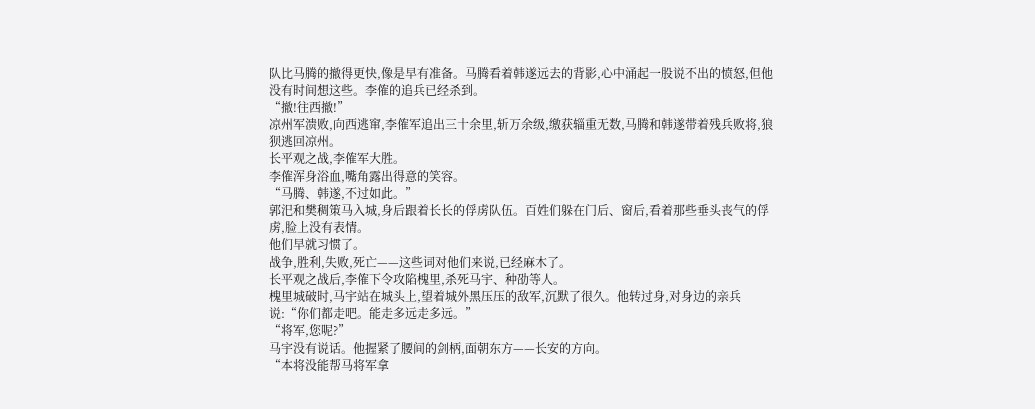队比马腾的撤得更快,像是早有准备。马腾看着韩遂远去的背影,心中涌起一股说不出的愤怒,但他没有时间想这些。李傕的追兵已经杀到。
“撤!往西撤!”
凉州军溃败,向西逃窜,李傕军追出三十余里,斩万余级,缴获辎重无数,马腾和韩遂带着残兵败将,狼狈逃回凉州。
长平观之战,李傕军大胜。
李傕浑身浴血,嘴角露出得意的笑容。
“马腾、韩遂,不过如此。”
郭汜和樊稠策马入城,身后跟着长长的俘虏队伍。百姓们躲在门后、窗后,看着那些垂头丧气的俘虏,脸上没有表情。
他们早就习惯了。
战争,胜利,失败,死亡——这些词对他们来说,已经麻木了。
长平观之战后,李傕下令攻陷槐里,杀死马宇、种劭等人。
槐里城破时,马宇站在城头上,望着城外黑压压的敌军,沉默了很久。他转过身,对身边的亲兵说:“你们都走吧。能走多远走多远。”
“将军,您呢?”
马宇没有说话。他握紧了腰间的剑柄,面朝东方——长安的方向。
“本将没能帮马将军拿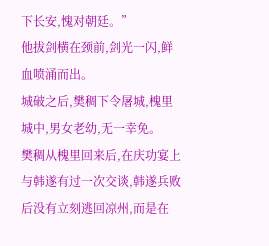下长安,愧对朝廷。”
他拔剑横在颈前,剑光一闪,鲜血喷涌而出。
城破之后,樊稠下令屠城,槐里城中,男女老幼,无一幸免。
樊稠从槐里回来后,在庆功宴上与韩遂有过一次交谈,韩遂兵败后没有立刻逃回凉州,而是在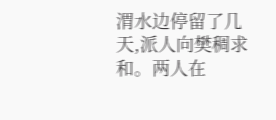渭水边停留了几天,派人向樊稠求和。两人在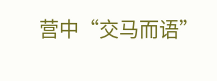营中“交马而语”